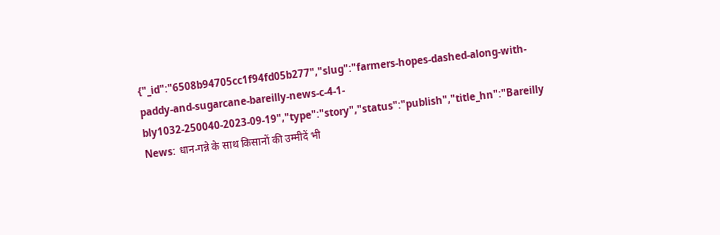{"_id":"6508b94705cc1f94fd05b277","slug":"farmers-hopes-dashed-along-with-paddy-and-sugarcane-bareilly-news-c-4-1-bly1032-250040-2023-09-19","type":"story","status":"publish","title_hn":"Bareilly News: धान-गन्ने के साथ किसानों की उम्मीदें भी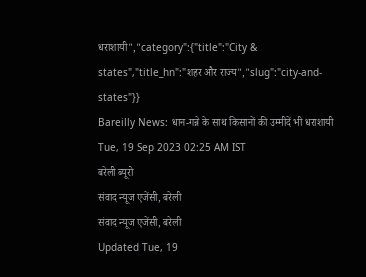धराशायी","category":{"title":"City & states","title_hn":"शहर और राज्य","slug":"city-and-states"}}
Bareilly News: धान-गन्ने के साथ किसानों की उम्मीदें भी धराशायी
Tue, 19 Sep 2023 02:25 AM IST
बरेली ब्यूरो
संवाद न्यूज एजेंसी, बरेली
संवाद न्यूज एजेंसी, बरेली
Updated Tue, 19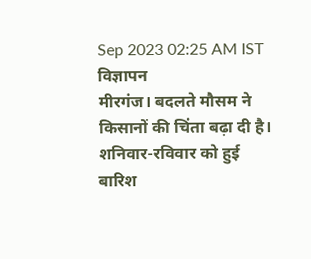Sep 2023 02:25 AM IST
विज्ञापन
मीरगंज। बदलते मौसम ने किसानों की चिंता बढ़ा दी है। शनिवार-रविवार को हुई बारिश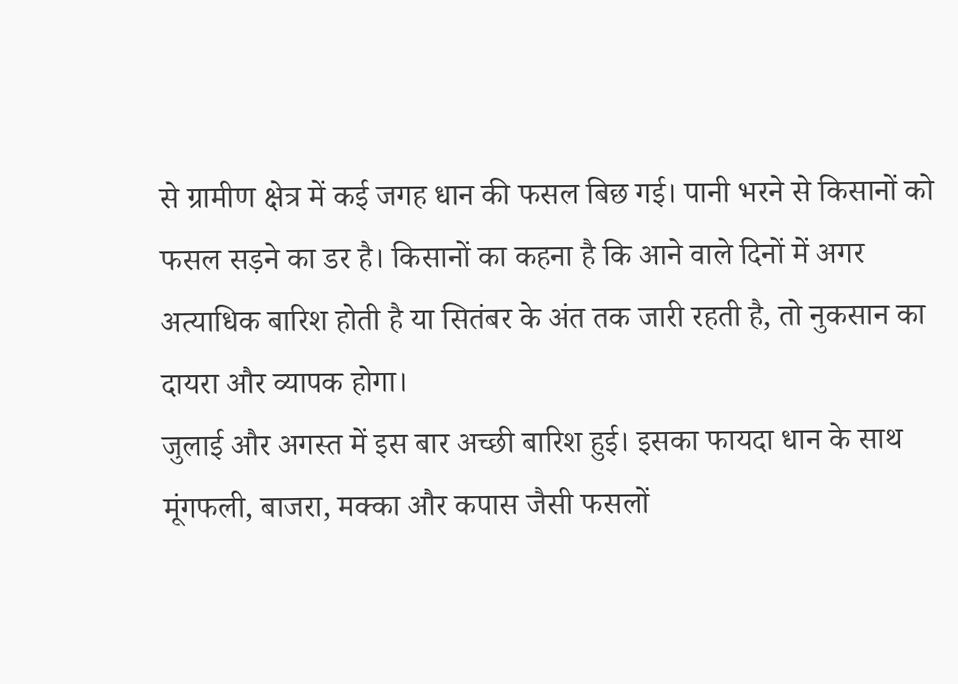से ग्रामीण क्षेत्र में कई जगह धान की फसल बिछ गई। पानी भरने से किसानों को फसल सड़ने का डर है। किसानों का कहना है कि आने वाले दिनों में अगर अत्याधिक बारिश होती है या सितंबर के अंत तक जारी रहती है, तो नुकसान का दायरा और व्यापक होगा।
जुलाई और अगस्त में इस बार अच्छी बारिश हुई। इसका फायदा धान के साथ मूंगफली, बाजरा, मक्का और कपास जैसी फसलों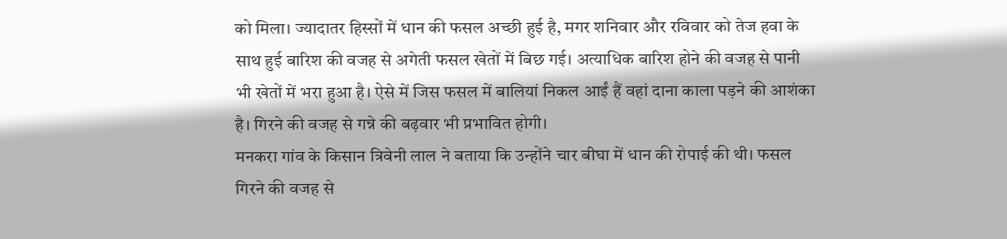को मिला। ज्यादातर हिस्सों में धान की फसल अच्छी हुई है, मगर शनिवार और रविवार को तेज हवा के साथ हुई बारिश की वजह से अगेती फसल खेतों में बिछ गई। अत्याधिक बारिश होने की वजह से पानी भी खेतों में भरा हुआ है। ऐसे में जिस फसल में बालियां निकल आईं हैं वहां दाना काला पड़ने की आशंका है। गिरने की वजह से गन्ने की बढ़वार भी प्रभावित होगी।
मनकरा गांव के किसान त्रिवेनी लाल ने बताया कि उन्होंने चार बीघा में धान की रोपाई की थी। फसल गिरने की वजह से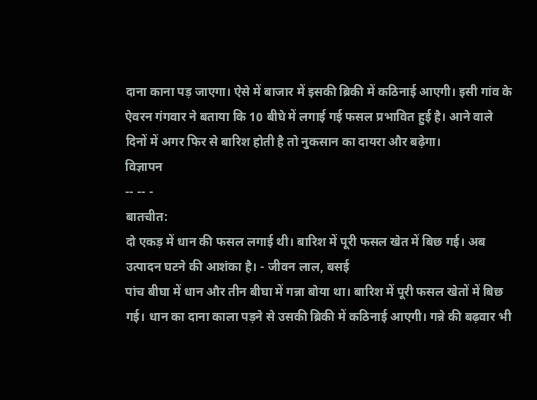दाना काना पड़ जाएगा। ऐसे में बाजार में इसकी ब्रिकी में कठिनाई आएगी। इसी गांव के ऐवरन गंगवार ने बताया कि 10 बीघे में लगाई गई फसल प्रभावित हुई है। आने वाले दिनों में अगर फिर से बारिश होती है तो नुकसान का दायरा और बढ़ेगा।
विज्ञापन
-- -- -
बातचीत:
दो एकड़ में धान की फसल लगाई थी। बारिश में पूरी फसल खेत में बिछ गई। अब उत्पादन घटने की आशंका है। - जीवन लाल, बसई
पांच बीघा में धान और तीन बीघा में गन्ना बोया था। बारिश में पूरी फसल खेतों में बिछ गई। धान का दाना काला पड़ने से उसकी ब्रिकी में कठिनाई आएगी। गन्ने की बढ़वार भी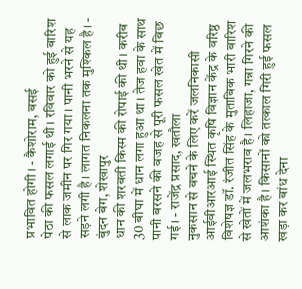प्रभावित होगी। - कैशोराम, बसई
पेठा की फसल लगाई थी। रविवार को हुई बारिश से लाक जमीन पर गिर गया। पानी भरने से यह सड़ने लगी है। लागत निकलना तक मुश्किल है। - बुंदन बेग, शेखापुर
धान की शरबती किस्म की रोपाई की थी। करीब 30 बीघा में धान लगा हुआ था। तेज हवा के साथ पानी बरसने की वजह से पूरी फसल खेत में बिछ गई। - राजेंद्र प्रसाद, खतौला
नुकसान से बचने के लिए करें जलनिकासी
आईवीआरआई स्थित कृषि विज्ञान केंद्र के वरिष्ठ विशेषज्ञ डॉ. रंजीत सिंह के मुताबिक भारी बारिश से खेतों में जलभराव है। लिहाजा, गन्ना गिरने की आशंका है। किसानों को तत्काल गिरी हुई फसल खड़ा कर बांध देना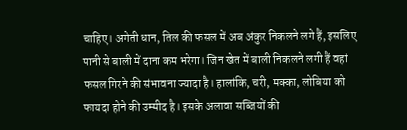चाहिए। अगेती धान, तिल की फसल में अब अंकुर निकलने लगे हैं, इसलिए पानी से बाली में दाना कम भरेगा। जिन खेत में बाली निकलने लगी हैं वहां फसल गिरने की संभावना ज्यादा है। हालांकि, चरी, मक्का, लोबिया को फायदा होने की उम्मीद है। इसके अलावा सब्जियों की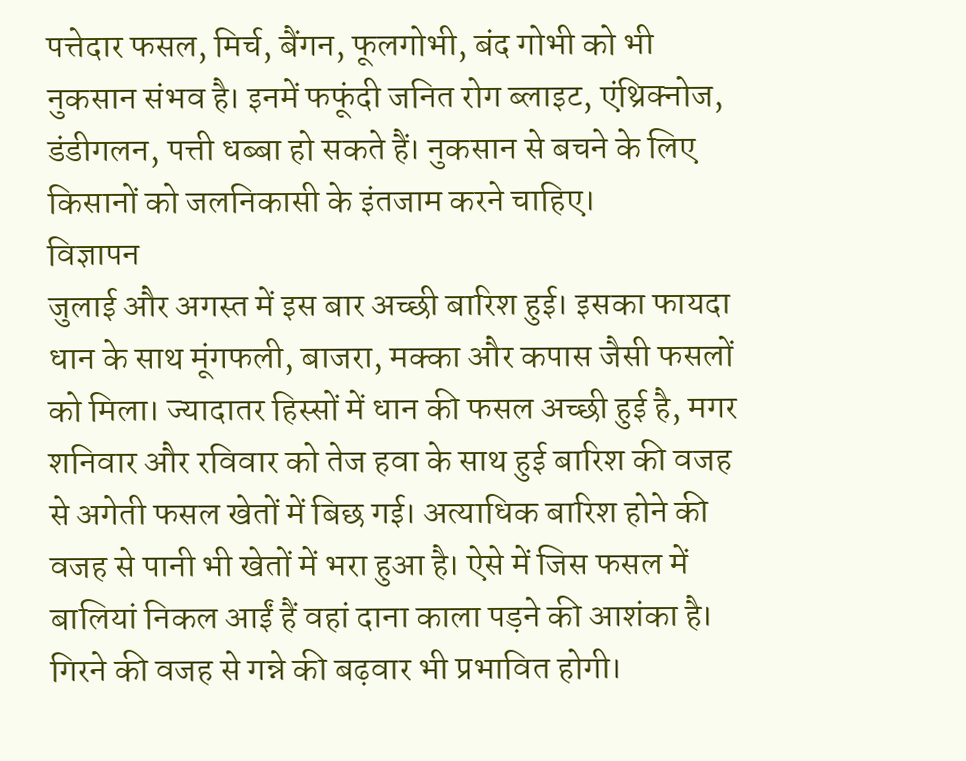पत्तेदार फसल, मिर्च, बैंगन, फूलगोभी, बंद गोभी को भी नुकसान संभव है। इनमें फफूंदी जनित रोग ब्लाइट, एंथ्रिक्नोज, डंडीगलन, पत्ती धब्बा हो सकते हैं। नुकसान से बचने के लिए किसानों को जलनिकासी के इंतजाम करने चाहिए।
विज्ञापन
जुलाई और अगस्त में इस बार अच्छी बारिश हुई। इसका फायदा धान के साथ मूंगफली, बाजरा, मक्का और कपास जैसी फसलों को मिला। ज्यादातर हिस्सों में धान की फसल अच्छी हुई है, मगर शनिवार और रविवार को तेज हवा के साथ हुई बारिश की वजह से अगेती फसल खेतों में बिछ गई। अत्याधिक बारिश होने की वजह से पानी भी खेतों में भरा हुआ है। ऐसे में जिस फसल में बालियां निकल आईं हैं वहां दाना काला पड़ने की आशंका है। गिरने की वजह से गन्ने की बढ़वार भी प्रभावित होगी।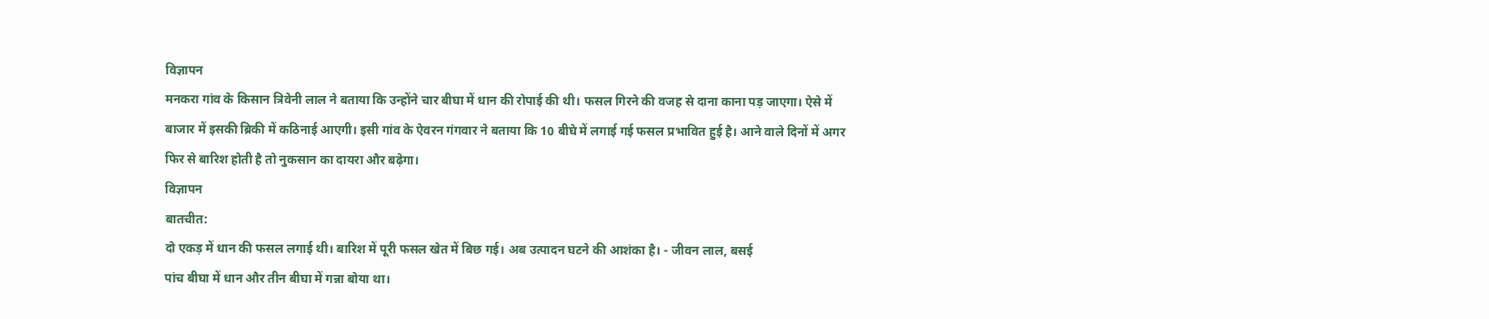विज्ञापन
मनकरा गांव के किसान त्रिवेनी लाल ने बताया कि उन्होंने चार बीघा में धान की रोपाई की थी। फसल गिरने की वजह से दाना काना पड़ जाएगा। ऐसे में बाजार में इसकी ब्रिकी में कठिनाई आएगी। इसी गांव के ऐवरन गंगवार ने बताया कि 10 बीघे में लगाई गई फसल प्रभावित हुई है। आने वाले दिनों में अगर फिर से बारिश होती है तो नुकसान का दायरा और बढ़ेगा।
विज्ञापन
बातचीत:
दो एकड़ में धान की फसल लगाई थी। बारिश में पूरी फसल खेत में बिछ गई। अब उत्पादन घटने की आशंका है। - जीवन लाल, बसई
पांच बीघा में धान और तीन बीघा में गन्ना बोया था।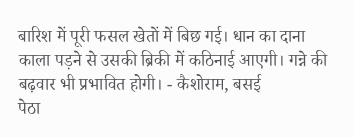बारिश में पूरी फसल खेतों में बिछ गई। धान का दाना काला पड़ने से उसकी ब्रिकी में कठिनाई आएगी। गन्ने की बढ़वार भी प्रभावित होगी। - कैशोराम, बसई
पेठा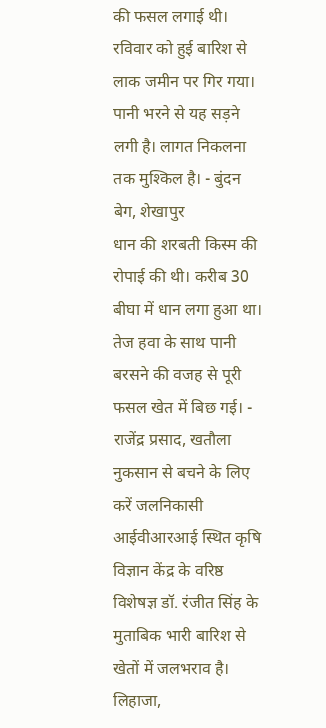की फसल लगाई थी। रविवार को हुई बारिश से लाक जमीन पर गिर गया। पानी भरने से यह सड़ने लगी है। लागत निकलना तक मुश्किल है। - बुंदन बेग, शेखापुर
धान की शरबती किस्म की रोपाई की थी। करीब 30 बीघा में धान लगा हुआ था। तेज हवा के साथ पानी बरसने की वजह से पूरी फसल खेत में बिछ गई। - राजेंद्र प्रसाद, खतौला
नुकसान से बचने के लिए करें जलनिकासी
आईवीआरआई स्थित कृषि विज्ञान केंद्र के वरिष्ठ विशेषज्ञ डॉ. रंजीत सिंह के मुताबिक भारी बारिश से खेतों में जलभराव है। लिहाजा,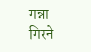गन्ना गिरने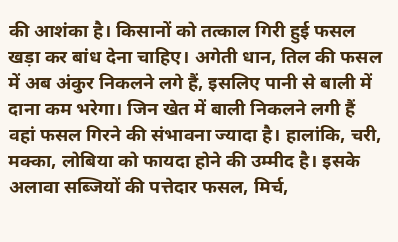की आशंका है। किसानों को तत्काल गिरी हुई फसल खड़ा कर बांध देना चाहिए। अगेती धान, तिल की फसल में अब अंकुर निकलने लगे हैं, इसलिए पानी से बाली में दाना कम भरेगा। जिन खेत में बाली निकलने लगी हैं वहां फसल गिरने की संभावना ज्यादा है। हालांकि, चरी, मक्का, लोबिया को फायदा होने की उम्मीद है। इसके अलावा सब्जियों की पत्तेदार फसल, मिर्च,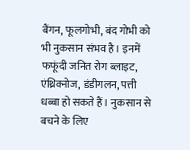बैंगन, फूलगोभी, बंद गोभी को भी नुकसान संभव है। इनमें फफूंदी जनित रोग ब्लाइट, एंथ्रिक्नोज, डंडीगलन, पत्ती धब्बा हो सकते हैं। नुकसान से बचने के लिए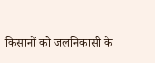किसानों को जलनिकासी के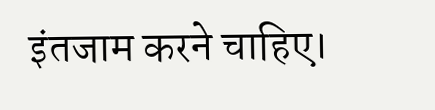इंतजाम करने चाहिए।